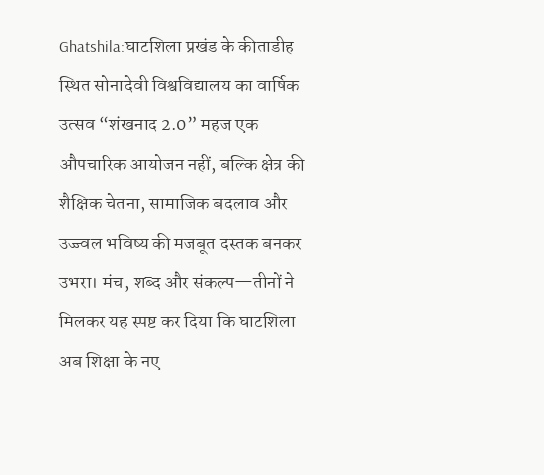Ghatshila:घाटशिला प्रखंड के कीताडीह स्थित सोनादेवी विश्वविद्यालय का वार्षिक उत्सव “शंखनाद 2.0” महज एक औपचारिक आयोजन नहीं, बल्कि क्षेत्र की शैक्षिक चेतना, सामाजिक बदलाव और उज्ज्वल भविष्य की मजबूत दस्तक बनकर उभरा। मंच, शब्द और संकल्प—तीनों ने मिलकर यह स्पष्ट कर दिया कि घाटशिला अब शिक्षा के नए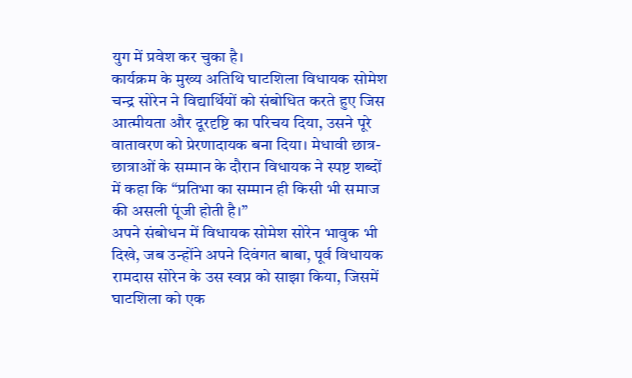युग में प्रवेश कर चुका है।
कार्यक्रम के मुख्य अतिथि घाटशिला विधायक सोमेश चन्द्र सोरेन ने विद्यार्थियों को संबोधित करते हुए जिस आत्मीयता और दूरदृष्टि का परिचय दिया, उसने पूरे वातावरण को प्रेरणादायक बना दिया। मेधावी छात्र-छात्राओं के सम्मान के दौरान विधायक ने स्पष्ट शब्दों में कहा कि “प्रतिभा का सम्मान ही किसी भी समाज की असली पूंजी होती है।”
अपने संबोधन में विधायक सोमेश सोरेन भावुक भी दिखे, जब उन्होंने अपने दिवंगत बाबा, पूर्व विधायक रामदास सोरेन के उस स्वप्न को साझा किया, जिसमें घाटशिला को एक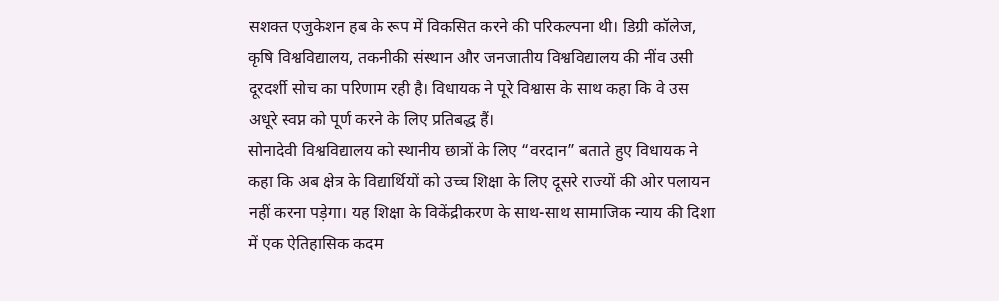सशक्त एजुकेशन हब के रूप में विकसित करने की परिकल्पना थी। डिग्री कॉलेज, कृषि विश्वविद्यालय, तकनीकी संस्थान और जनजातीय विश्वविद्यालय की नींव उसी दूरदर्शी सोच का परिणाम रही है। विधायक ने पूरे विश्वास के साथ कहा कि वे उस अधूरे स्वप्न को पूर्ण करने के लिए प्रतिबद्ध हैं।
सोनादेवी विश्वविद्यालय को स्थानीय छात्रों के लिए “वरदान” बताते हुए विधायक ने कहा कि अब क्षेत्र के विद्यार्थियों को उच्च शिक्षा के लिए दूसरे राज्यों की ओर पलायन नहीं करना पड़ेगा। यह शिक्षा के विकेंद्रीकरण के साथ-साथ सामाजिक न्याय की दिशा में एक ऐतिहासिक कदम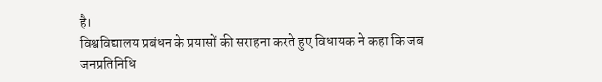है।
विश्वविद्यालय प्रबंधन के प्रयासों की सराहना करते हुए विधायक ने कहा कि जब जनप्रतिनिधि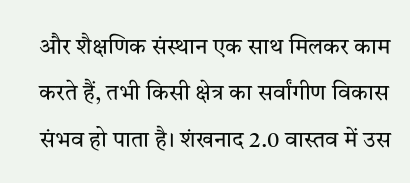और शैक्षणिक संस्थान एक साथ मिलकर काम करते हैं, तभी किसी क्षेत्र का सर्वांगीण विकास संभव हो पाता है। शंखनाद 2.0 वास्तव में उस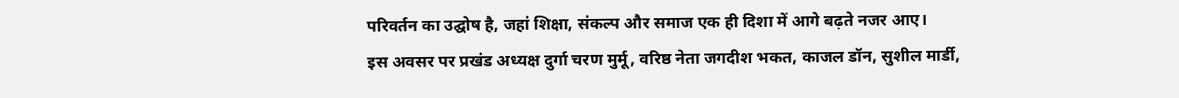परिवर्तन का उद्घोष है, जहां शिक्षा, संकल्प और समाज एक ही दिशा में आगे बढ़ते नजर आए।
इस अवसर पर प्रखंड अध्यक्ष दुर्गा चरण मुर्मू, वरिष्ठ नेता जगदीश भकत, काजल डॉन, सुशील मार्डी,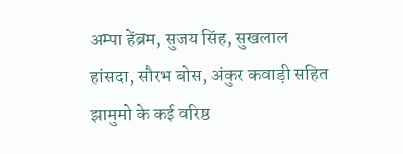अम्पा हेंब्रम, सुजय सिंह, सुखलाल हांसदा, सौरभ बोस, अंकुर कवाड़ी सहित झामुमो के कई वरिष्ठ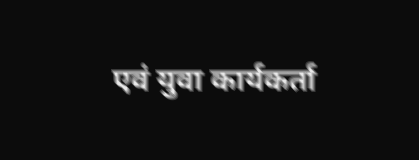एवं युवा कार्यकर्ता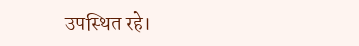उपस्थित रहे।